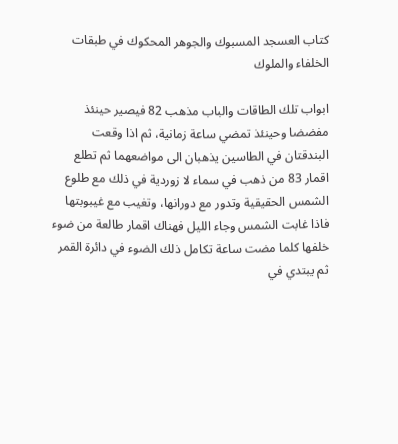كتاب العسجد المسبوك والجوهر المحكوك في طبقات الخلفاء والملوك

ابواب تلك الطاقات والباب مذهب 82 فيصير حينئذ مفضضا وحينئذ تمضي ساعة زمانية، ثم اذا وقعت البندقتان في الطاسين يذهبان الى مواضعهما ثم تطلع اقمار 83 من ذهب في سماء لا زوردية في ذلك مع طلوع الشمس الحقيقية وتدور مع دورانها، وتغيب مع غيبوبتها فاذا غابت الشمس وجاء الليل فهناك اقمار طالعة من ضوء خلفها كلما مضت ساعة تكامل ذلك الضوء في دائرة القمر ثم يبتدي في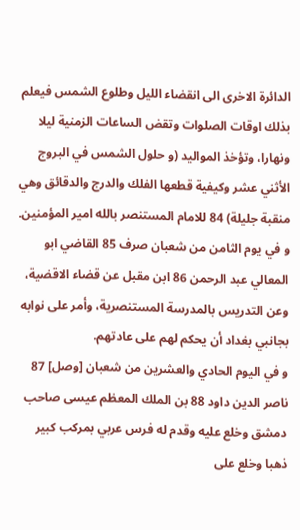الدائرة الاخرى الى انقضاء الليل وطلوع الشمس فيعلم بذلك اوقات الصلوات وتقض الساعات الزمنية ليلا ونهارا، وتؤخذ المواليد (و حلول الشمس في البروج الأثني عشر وكيفية قطعها الفلك والدرج والدقائق وهي منقبة جليلة) 84 للامام المستنصر بالله امير المؤمنين.
و في يوم الثامن من شعبان صرف 85 القاضي ابو المعالي عبد الرحمن 86 ابن مقبل عن قضاء الاقضية، وعن التدريس بالمدرسة المستنصرية، وأمر على نوابه بجانبي بغداد أن يحكم لهم على عادتهم.
و في اليوم الحادي والعشرين من شعبان [وصل] 87 ناصر الدين داود 88 بن الملك المعظم عيسى صاحب دمشق وخلع عليه وقدم له فرس عربي بمركب كبير ذهبا وخلع على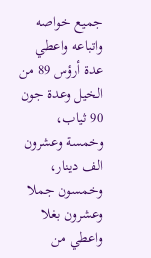جميع خواصه واتباعه واعطي عدة أرؤس 89 من الخيل وعدة جون 90 ثياب، وخمسة وعشرون الف دينار، وخمسون جملا وعشرون بغلا واعطي من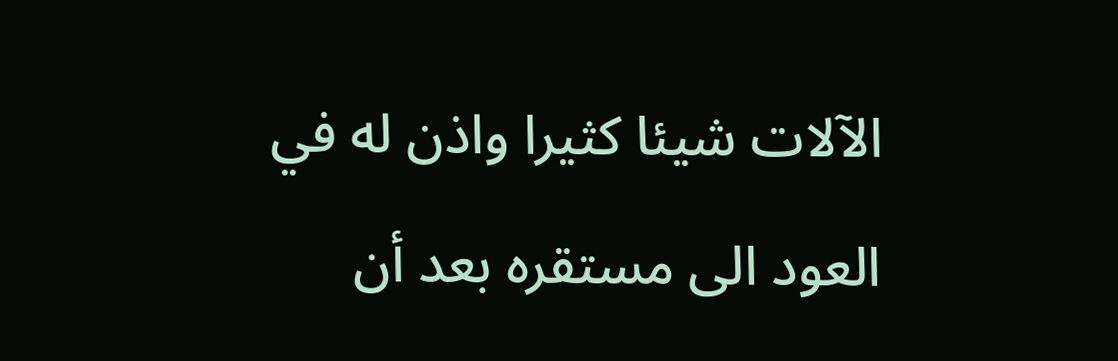الآلات شيئا كثيرا واذن له في العود الى مستقره بعد أن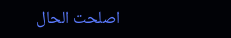اصلحت الحال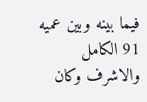فيما بينه وبين عميه 91 الكامل والاشرف وكان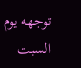توجهه يوم السبت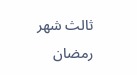ثالث شهر رمضان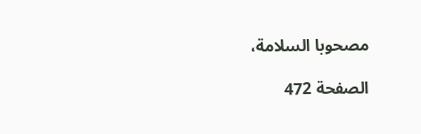مصحوبا السلامة،

الصفحة 472